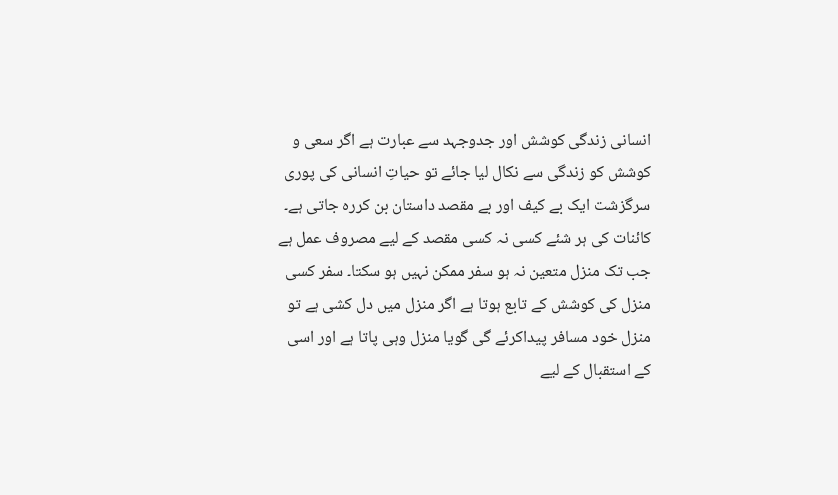انسانی زندگی کوشش اور جدوجہد سے عبارت ہے اگر سعی و کوشش کو زندگی سے نکال لیا جائے تو حیاتِ انسانی کی پوری سرگزشت ایک بے کیف اور بے مقصد داستان بن کررہ جاتی ہے۔ کائنات کی ہر شئے کسی نہ کسی مقصد کے لیے مصروف عمل ہے جب تک منزل متعین نہ ہو سفر ممکن نہیں ہو سکتا۔ سفر کسی منزل کی کوشش کے تابع ہوتا ہے اگر منزل میں دل کشی ہے تو منزل خود مسافر پیداکرئے گی گویا منزل وہی پاتا ہے اور اسی کے استقبال کے لیے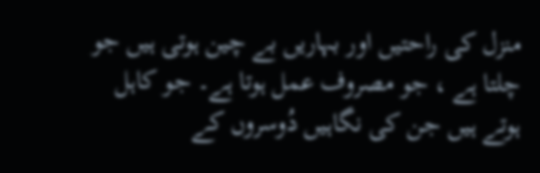منزل کی راحتیں اور بہاریں بے چین ہوتی ہیں جو چلتا ہے ، جو مصروف عمل ہوتا ہے۔ جو کاہل ہوتے ہیں جن کی نگاہیں دُوسروں کے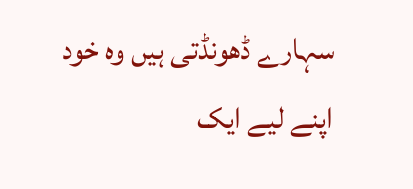سہارے ڈھونڈتی ہیں وہ خود اپنے لیے ایک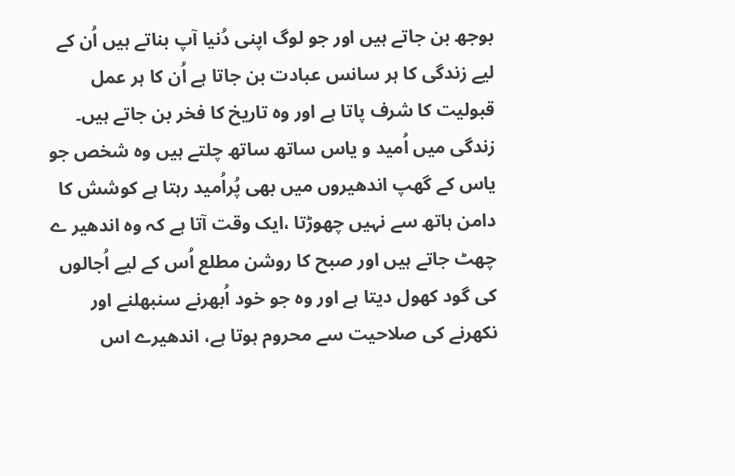بوجھ بن جاتے ہیں اور جو لوگ اپنی دُنیا آپ بناتے ہیں اُن کے لیے زندگی کا ہر سانس عبادت بن جاتا ہے اُن کا ہر عمل قبولیت کا شرف پاتا ہے اور وہ تاریخ کا فخر بن جاتے ہیں۔
زندگی میں اُمید و یاس ساتھ ساتھ چلتے ہیں وہ شخص جو یاس کے گھپ اندھیروں میں بھی پُراُمید رہتا ہے کوشش کا دامن ہاتھ سے نہیں چھوڑتا ،ایک وقت آتا ہے کہ وہ اندھیر ے چھٹ جاتے ہیں اور صبح کا روشن مطلع اُس کے لیے اُجالوں کی گود کھول دیتا ہے اور وہ جو خود اُبھرنے سنبھلنے اور نکھرنے کی صلاحیت سے محروم ہوتا ہے، اندھیرے اس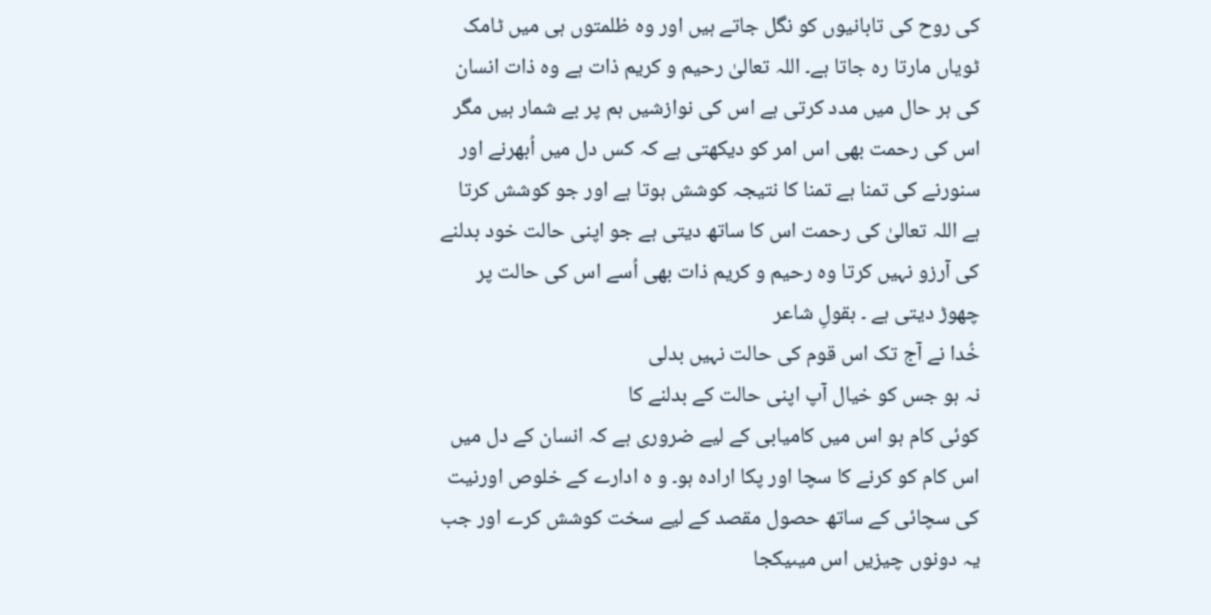کی روح کی تابانیوں کو نگل جاتے ہیں اور وہ ظلمتوں ہی میں ٹامک ٹویاں مارتا رہ جاتا ہے۔ اللہ تعالیٰ رحیم و کریم ذات ہے وہ ذات انسان کی ہر حال میں مدد کرتی ہے اس کی نوازشیں ہم پر بے شمار ہیں مگر اس کی رحمت بھی اس امر کو دیکھتی ہے کہ کس دل میں اُبھرنے اور سنورنے کی تمنا ہے تمنا کا نتیجہ کوشش ہوتا ہے اور جو کوشش کرتا ہے اللہ تعالیٰ کی رحمت اس کا ساتھ دیتی ہے جو اپنی حالت خود بدلنے کی آرزو نہیں کرتا وہ رحیم و کریم ذات بھی اُسے اس کی حالت پر چھوڑ دیتی ہے ۔ بقولِ شاعر
خُدا نے آج تک اس قوم کی حالت نہیں بدلی
نہ ہو جس کو خیال آپ اپنی حالت کے بدلنے کا
کوئی کام ہو اس میں کامیابی کے لیے ضروری ہے کہ انسان کے دل میں اس کام کو کرنے کا سچا اور پکا ارادہ ہو۔ و ہ ادارے کے خلوص اورنیت کی سچائی کے ساتھ حصول مقصد کے لیے سخت کوشش کرے اور جب یہ دونوں چیزیں اس میںیکجا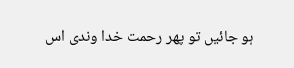ہو جائیں تو پھر رحمت خدا وندی اس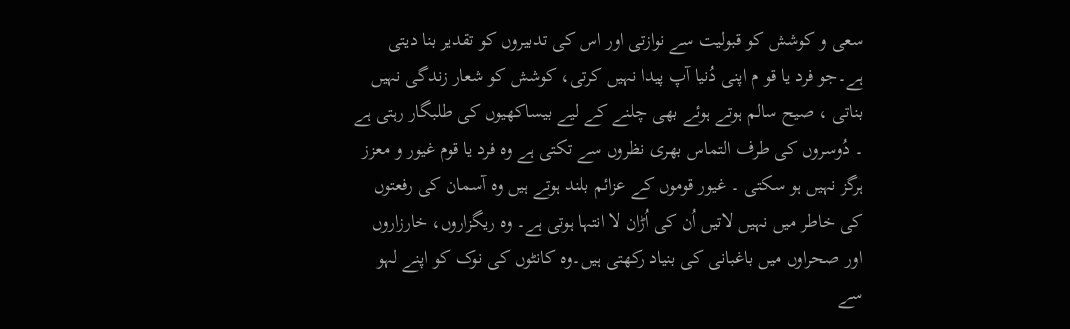سعی و کوشش کو قبولیت سے نوازتی اور اس کی تدبیروں کو تقدیر بنا دیتی ہے۔جو فرد یا قو م اپنی دُنیا آپ پیدا نہیں کرتی، کوشش کو شعار زندگی نہیں بناتی ، صیح سالم ہوتے ہوئے بھی چلنے کے لیے بیساکھیوں کی طلبگار رہتی ہے ۔ دُوسروں کی طرف التماس بھری نظروں سے تکتی ہے وہ فرد یا قوم غیور و معزز ہرگز نہیں ہو سکتی ۔ غیور قوموں کے عزائم بلند ہوتے ہیں وہ آسمان کی رفعتوں کی خاطر میں نہیں لاتیں اُن کی اُڑان لا انتہا ہوتی ہے۔ وہ ریگزاروں، خارزاروں اور صحراوں میں باغبانی کی بنیاد رکھتی ہیں۔وہ کانٹوں کی نوک کو اپنے لہو سے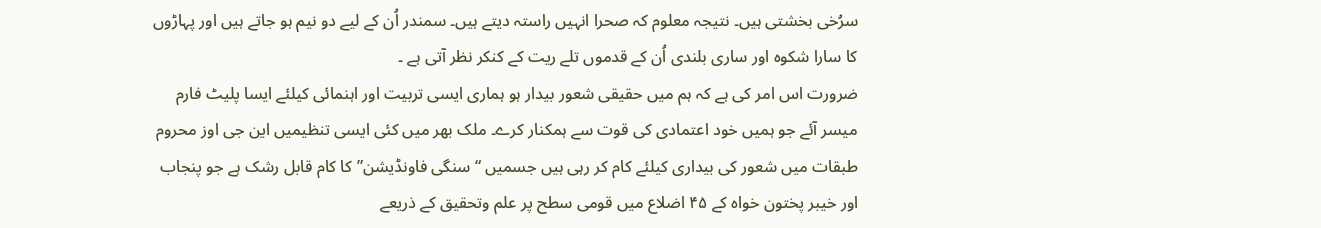سرُخی بخشتی ہیں۔ نتیجہ معلوم کہ صحرا انہیں راستہ دیتے ہیں۔ سمندر اُن کے لیے دو نیم ہو جاتے ہیں اور پہاڑوں کا سارا شکوہ اور ساری بلندی اُن کے قدموں تلے ریت کے کنکر نظر آتی ہے ۔
ضرورت اس امر کی ہے کہ ہم میں حقیقی شعور بیدار ہو ہماری ایسی تربیت اور اہنمائی کیلئے ایسا پلیٹ فارم میسر آئے جو ہمیں خود اعتمادی کی قوت سے ہمکنار کرے۔ ملک بھر میں کئی ایسی تنظیمیں این جی اوز محروم طبقات میں شعور کی بیداری کیلئے کام کر رہی ہیں جسمیں “سنگی فاونڈیشن”کا کام قابل رشک ہے جو پنجاب اور خیبر پختون خواہ کے ۴۵ اضلاع میں قومی سطح پر علم وتحقیق کے ذریعے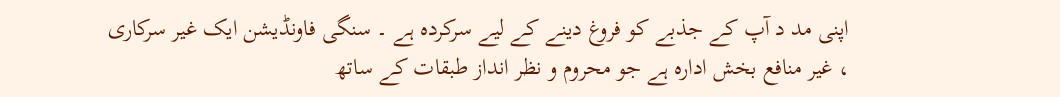اپنی مد د آپ کے جذبے کو فروغ دینے کے لیے سرکردہ ہے ۔ سنگی فاونڈیشن ایک غیر سرکاری ، غیر منافع بخش ادارہ ہے جو محروم و نظر انداز طبقات کے ساتھ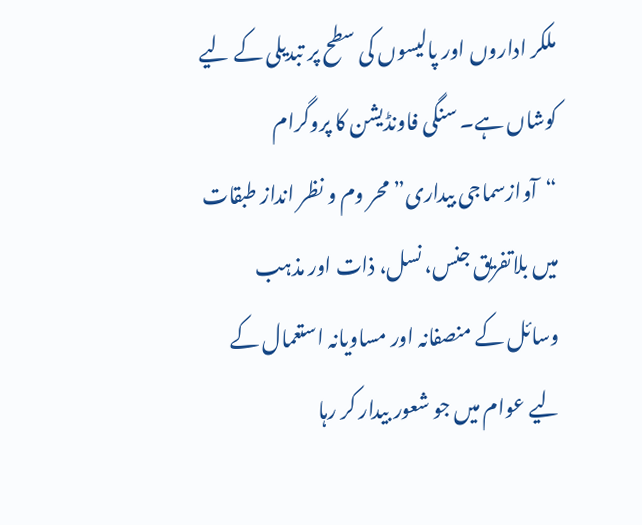ملکر اداروں اور پالیسوں کی سطح پر تبدیلی کے لیے کوشاں ہے۔ سنگی فاونڈیشن کا پروگرام “آوازسماجی بیداری” محر وم و نظر انداز طبقات میں بلاتفریق جنس، نسل، ذات اور مذہب وسائل کے منصفانہ اور مساویانہ استعمال کے لیے عوام میں جو شعور بیدار کر رہا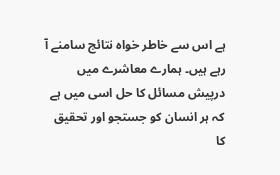ہے اس سے خاطر خواہ نتائج سامنے آ رہے ہیں۔ ہمارے معاشرے میں درپیش مسائل کا حل اسی میں ہے کہ ہر انسان کو جستجو اور تحقیق کا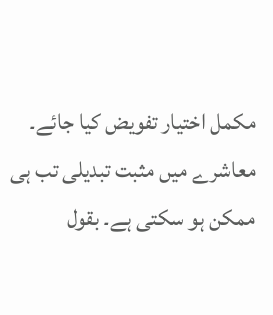مکمل اختیار تفویض کیا جائے۔ معاشرے میں مثبت تبدیلی تب ہی ممکن ہو سکتی ہے۔ بقول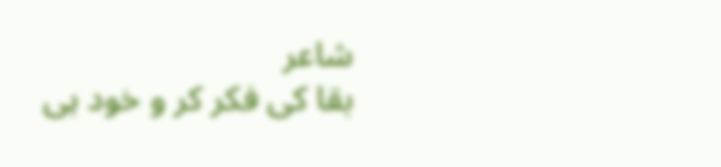شاعر
بقا کی فکر کر و خود ہی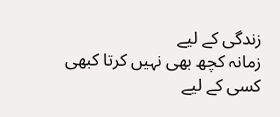زندگی کے لیے
زمانہ کچھ بھی نہیں کرتا کبھی کسی کے لیے